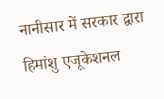नानीसार में सरकार द्वारा हिमांशु एजूकेशनल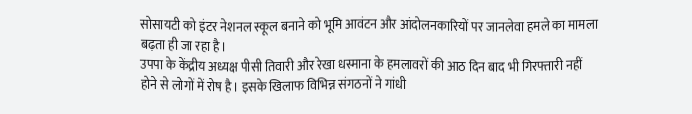सोसायटी को इंटर नेशनल स्कूल बनाने को भूमि आवंटन और आंदोलनकारियों पर जानलेवा हमले का मामला बढ़ता ही जा रहा है।
उपपा के केंद्रीय अध्यक्ष पीसी तिवारी और रेखा धस्माना के हमलावरों की आठ दिन बाद भी गिरफ्तारी नहीं होने से लोगों में रोष है। इसके खिलाफ विभिन्न संगठनों ने गांधी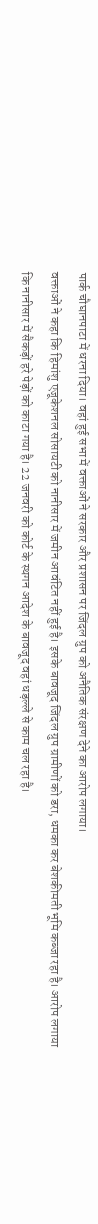पार्क चौघानपाटा में धरना दिया। वहां हुई सभा में वक्ताओं ने सरकार और प्रशासन पर जिंदल ग्रुप को अनैतिक संरक्षण देने का आरोप लगाया।
वक्ताओं ने कहा कि हिमांशु एजूकेशनल सोसायटी को नानीसार में जमीन आवंटित नहीं हुई है। इसके बावजूद जिंदल ग्रुप ग्रामीणों को डरा, धमका कर बेशकीमती भूमि कब्जा रहा है। आरोप लगाया कि नानीसार में सैकड़ों हरे पेड़ों को काटा गया है। 22 जनवरी को कोर्ट के स्थगन आदेश के बावजूद वहां धड़ल्ले से काम चल रहा है।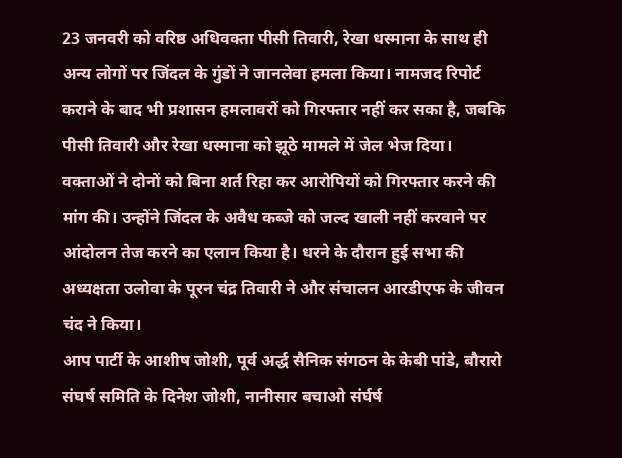23 जनवरी को वरिष्ठ अधिवक्ता पीसी तिवारी, रेखा धस्माना के साथ ही अन्य लोगों पर जिंदल के गुंडों ने जानलेवा हमला किया। नामजद रिपोर्ट कराने के बाद भी प्रशासन हमलावरों को गिरफ्तार नहीं कर सका है, जबकि पीसी तिवारी और रेखा धस्माना को झूठे मामले में जेल भेज दिया।
वक्ताओं ने दोनों को बिना शर्त रिहा कर आरोपियों को गिरफ्तार करने की मांग की। उन्होंने जिंदल के अवैध कब्जे को जल्द खाली नहीं करवाने पर आंदोलन तेज करने का एलान किया है। धरने के दौरान हुई सभा की अध्यक्षता उलोवा के पूरन चंद्र तिवारी ने और संचालन आरडीएफ के जीवन चंद ने किया।
आप पार्टी के आशीष जोशी, पूर्व अर्द्ध सैनिक संगठन के केबी पांडे, बौरारो संघर्ष समिति के दिनेश जोशी, नानीसार बचाओ संर्घर्ष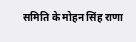समिति के मोहन सिंह राणा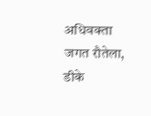अधिवक्ता जगत रौतेला, डीके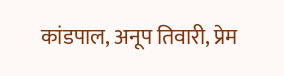कांडपाल, अनूप तिवारी, प्रेम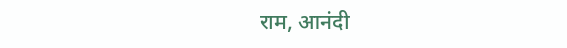राम, आनंदी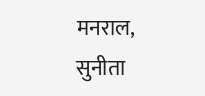मनराल, सुनीता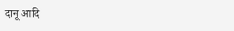दानू आदि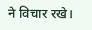ने विचार रखे।